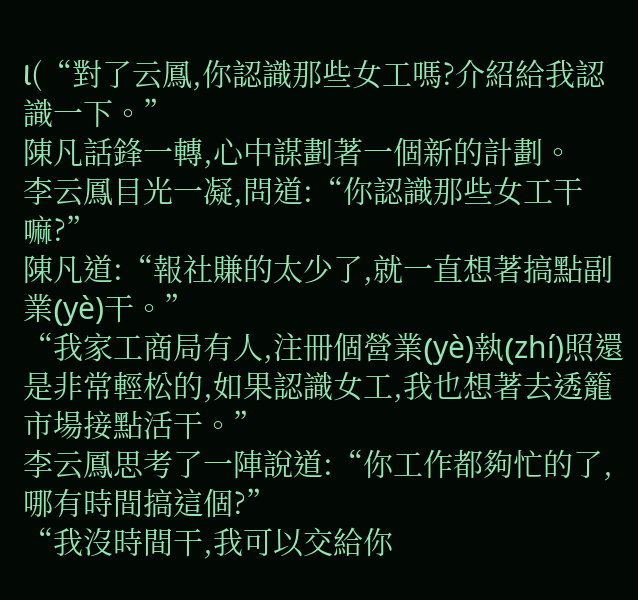l(“對了云鳳,你認識那些女工嗎?介紹給我認識一下。”
陳凡話鋒一轉,心中謀劃著一個新的計劃。
李云鳳目光一凝,問道:“你認識那些女工干嘛?”
陳凡道:“報社賺的太少了,就一直想著搞點副業(yè)干。”
“我家工商局有人,注冊個營業(yè)執(zhí)照還是非常輕松的,如果認識女工,我也想著去透籠市場接點活干。”
李云鳳思考了一陣說道:“你工作都夠忙的了,哪有時間搞這個?”
“我沒時間干,我可以交給你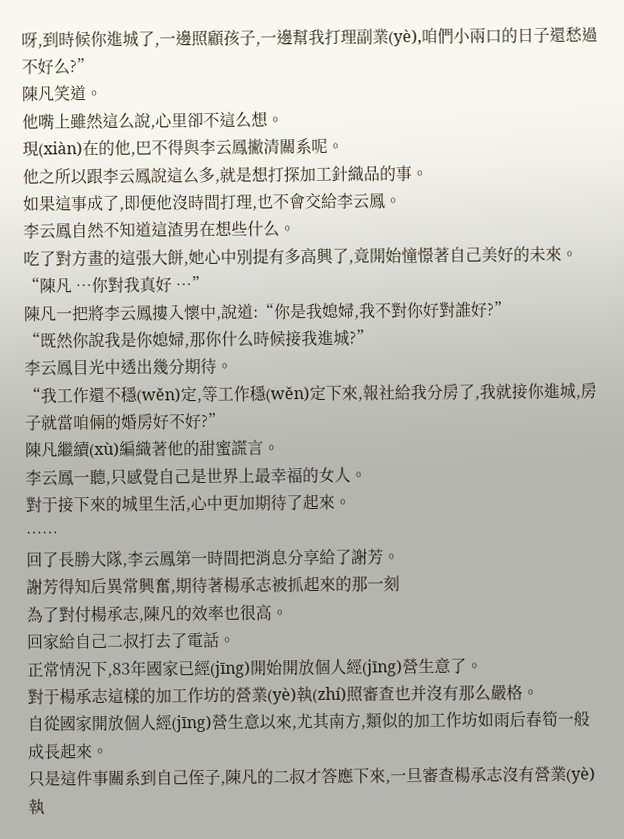呀,到時候你進城了,一邊照顧孩子,一邊幫我打理副業(yè),咱們小兩口的日子還愁過不好么?”
陳凡笑道。
他嘴上雖然這么說,心里卻不這么想。
現(xiàn)在的他,巴不得與李云鳳撇清關系呢。
他之所以跟李云鳳說這么多,就是想打探加工針織品的事。
如果這事成了,即便他沒時間打理,也不會交給李云鳳。
李云鳳自然不知道這渣男在想些什么。
吃了對方畫的這張大餅,她心中別提有多高興了,竟開始憧憬著自己美好的未來。
“陳凡 …你對我真好 …”
陳凡一把將李云鳳摟入懷中,說道:“你是我媳婦,我不對你好對誰好?”
“既然你說我是你媳婦,那你什么時候接我進城?”
李云鳳目光中透出幾分期待。
“我工作還不穩(wěn)定,等工作穩(wěn)定下來,報社給我分房了,我就接你進城,房子就當咱倆的婚房好不好?”
陳凡繼續(xù)編織著他的甜蜜謊言。
李云鳳一聽,只感覺自己是世界上最幸福的女人。
對于接下來的城里生活,心中更加期待了起來。
……
回了長勝大隊,李云鳳第一時間把消息分享給了謝芳。
謝芳得知后異常興奮,期待著楊承志被抓起來的那一刻
為了對付楊承志,陳凡的效率也很高。
回家給自己二叔打去了電話。
正常情況下,83年國家已經(jīng)開始開放個人經(jīng)營生意了。
對于楊承志這樣的加工作坊的營業(yè)執(zhí)照審查也并沒有那么嚴格。
自從國家開放個人經(jīng)營生意以來,尤其南方,類似的加工作坊如雨后春筍一般成長起來。
只是這件事關系到自己侄子,陳凡的二叔才答應下來,一旦審查楊承志沒有營業(yè)執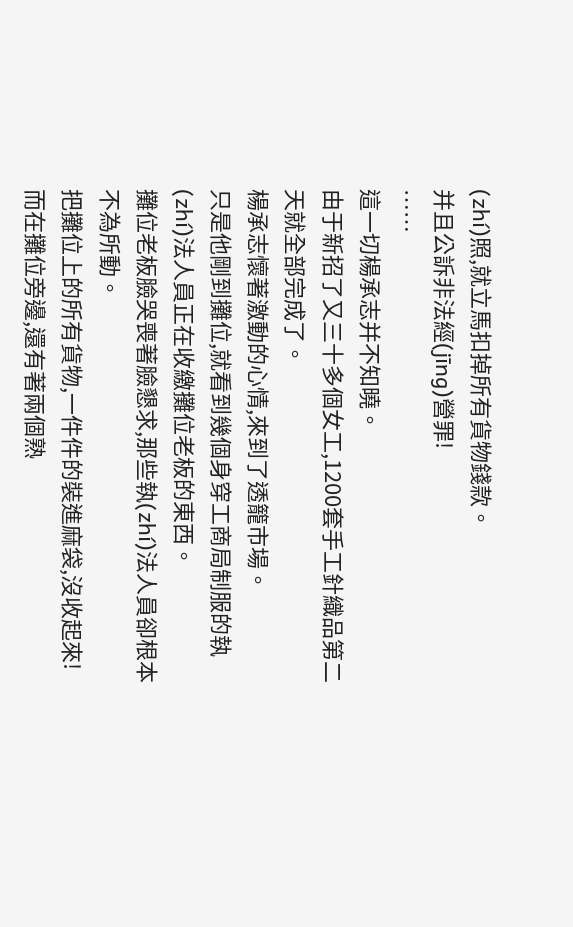(zhí)照,就立馬扣掉所有貨物錢款。
并且公訴非法經(jīng)營罪!
……
這一切楊承志并不知曉。
由于新招了又三十多個女工,1200套手工針織品第二天就全部完成了。
楊承志懷著激動的心情,來到了透籠市場。
只是他剛到攤位,就看到幾個身穿工商局制服的執(zhí)法人員正在收繳攤位老板的東西。
攤位老板臉哭喪著臉懇求,那些執(zhí)法人員卻根本不為所動。
把攤位上的所有貨物,一件件的裝進麻袋,沒收起來!
而在攤位旁邊,還有著兩個熟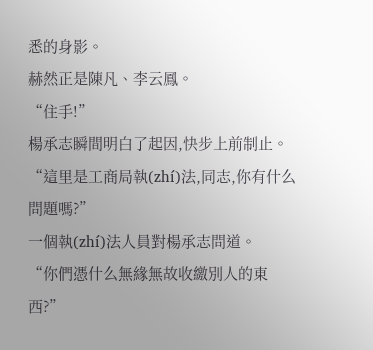悉的身影。
赫然正是陳凡、李云鳳。
“住手!”
楊承志瞬間明白了起因,快步上前制止。
“這里是工商局執(zhí)法,同志,你有什么問題嗎?”
一個執(zhí)法人員對楊承志問道。
“你們憑什么無緣無故收繳別人的東西?”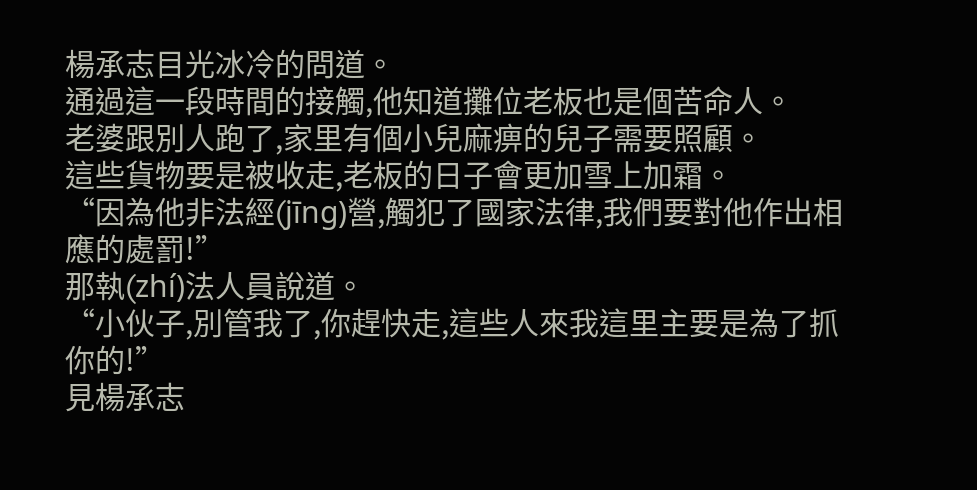楊承志目光冰冷的問道。
通過這一段時間的接觸,他知道攤位老板也是個苦命人。
老婆跟別人跑了,家里有個小兒麻痹的兒子需要照顧。
這些貨物要是被收走,老板的日子會更加雪上加霜。
“因為他非法經(jīng)營,觸犯了國家法律,我們要對他作出相應的處罰!”
那執(zhí)法人員說道。
“小伙子,別管我了,你趕快走,這些人來我這里主要是為了抓你的!”
見楊承志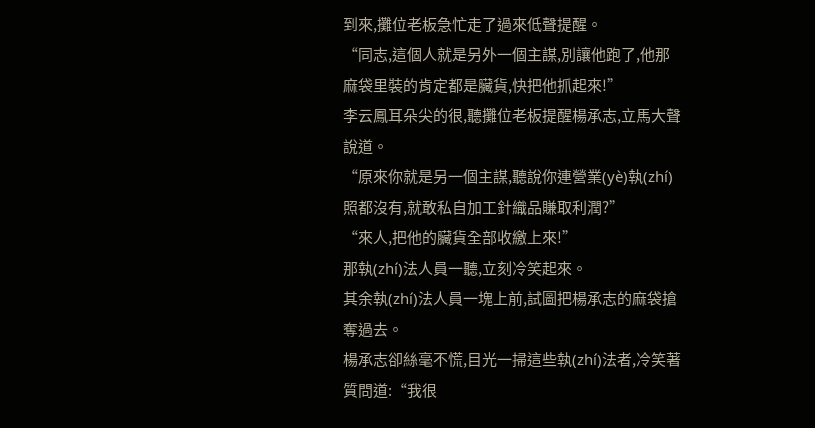到來,攤位老板急忙走了過來低聲提醒。
“同志,這個人就是另外一個主謀,別讓他跑了,他那麻袋里裝的肯定都是臟貨,快把他抓起來!”
李云鳳耳朵尖的很,聽攤位老板提醒楊承志,立馬大聲說道。
“原來你就是另一個主謀,聽說你連營業(yè)執(zhí)照都沒有,就敢私自加工針織品賺取利潤?”
“來人,把他的臟貨全部收繳上來!”
那執(zhí)法人員一聽,立刻冷笑起來。
其余執(zhí)法人員一塊上前,試圖把楊承志的麻袋搶奪過去。
楊承志卻絲毫不慌,目光一掃這些執(zhí)法者,冷笑著質問道:“我很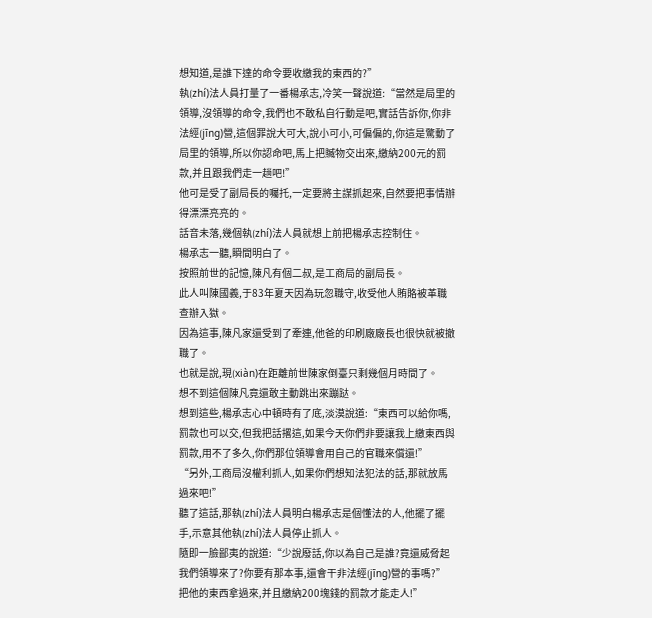想知道,是誰下達的命令要收繳我的東西的?”
執(zhí)法人員打量了一番楊承志,冷笑一聲說道:“當然是局里的領導,沒領導的命令,我們也不敢私自行動是吧,實話告訴你,你非法經(jīng)營,這個罪說大可大,說小可小,可偏偏的,你這是驚動了局里的領導,所以你認命吧,馬上把贓物交出來,繳納200元的罰款,并且跟我們走一趟吧!”
他可是受了副局長的囑托,一定要將主謀抓起來,自然要把事情辦得漂漂亮亮的。
話音未落,幾個執(zhí)法人員就想上前把楊承志控制住。
楊承志一聽,瞬間明白了。
按照前世的記憶,陳凡有個二叔,是工商局的副局長。
此人叫陳國義,于83年夏天因為玩忽職守,收受他人賄賂被革職查辦入獄。
因為這事,陳凡家還受到了牽連,他爸的印刷廠廠長也很快就被撤職了。
也就是說,現(xiàn)在距離前世陳家倒臺只剩幾個月時間了。
想不到這個陳凡竟還敢主動跳出來蹦跶。
想到這些,楊承志心中頓時有了底,淡漠說道:“東西可以給你嗎,罰款也可以交,但我把話撂這,如果今天你們非要讓我上繳東西與罰款,用不了多久,你們那位領導會用自己的官職來償還!”
“另外,工商局沒權利抓人,如果你們想知法犯法的話,那就放馬過來吧!”
聽了這話,那執(zhí)法人員明白楊承志是個懂法的人,他擺了擺手,示意其他執(zhí)法人員停止抓人。
隨即一臉鄙夷的說道:“少說廢話,你以為自己是誰?竟還威脅起我們領導來了?你要有那本事,還會干非法經(jīng)營的事嗎?”
把他的東西拿過來,并且繳納200塊錢的罰款才能走人!”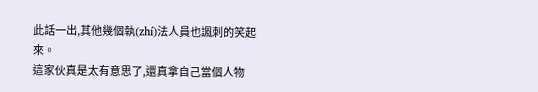此話一出,其他幾個執(zhí)法人員也諷刺的笑起來。
這家伙真是太有意思了,還真拿自己當個人物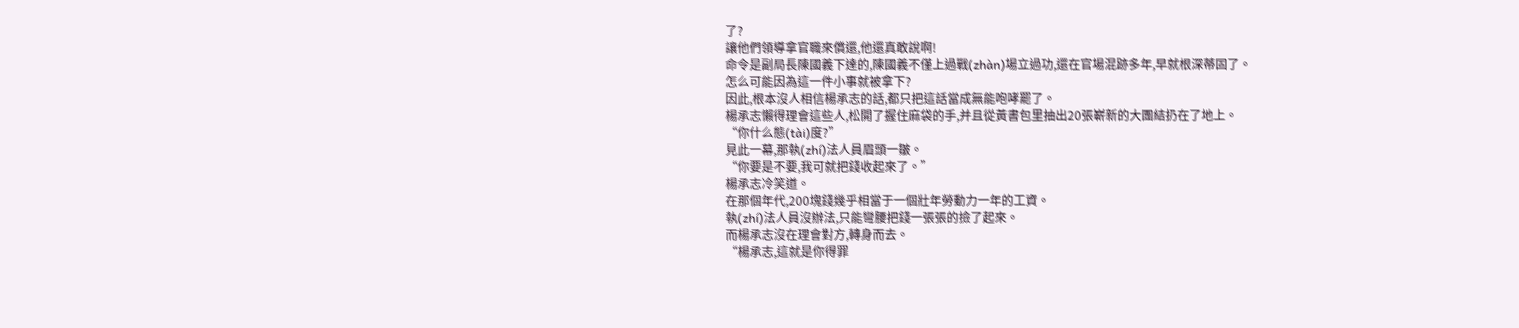了?
讓他們領導拿官職來償還,他還真敢說啊!
命令是副局長陳國義下達的,陳國義不僅上過戰(zhàn)場立過功,還在官場混跡多年,早就根深蒂固了。
怎么可能因為這一件小事就被拿下?
因此,根本沒人相信楊承志的話,都只把這話當成無能咆哮罷了。
楊承志懶得理會這些人,松開了握住麻袋的手,并且從黃書包里抽出20張嶄新的大團結扔在了地上。
“你什么態(tài)度?”
見此一幕,那執(zhí)法人員眉頭一皺。
“你要是不要,我可就把錢收起來了。”
楊承志冷笑道。
在那個年代,200塊錢幾乎相當于一個壯年勞動力一年的工資。
執(zhí)法人員沒辦法,只能彎腰把錢一張張的撿了起來。
而楊承志沒在理會對方,轉身而去。
“楊承志,這就是你得罪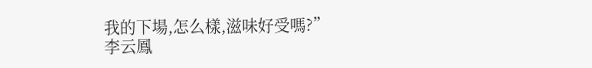我的下場,怎么樣,滋味好受嗎?”
李云鳳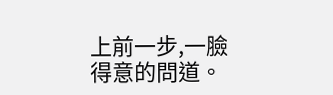上前一步,一臉得意的問道。